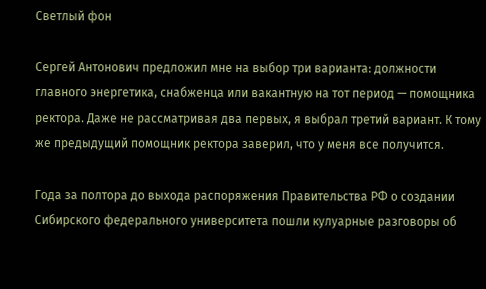Светлый фон

Сергей Антонович предложил мне на выбор три варианта: должности главного энергетика, снабженца или вакантную на тот период — помощника ректора. Даже не рассматривая два первых, я выбрал третий вариант. К тому же предыдущий помощник ректора заверил, что у меня все получится.

Года за полтора до выхода распоряжения Правительства РФ о создании Сибирского федерального университета пошли кулуарные разговоры об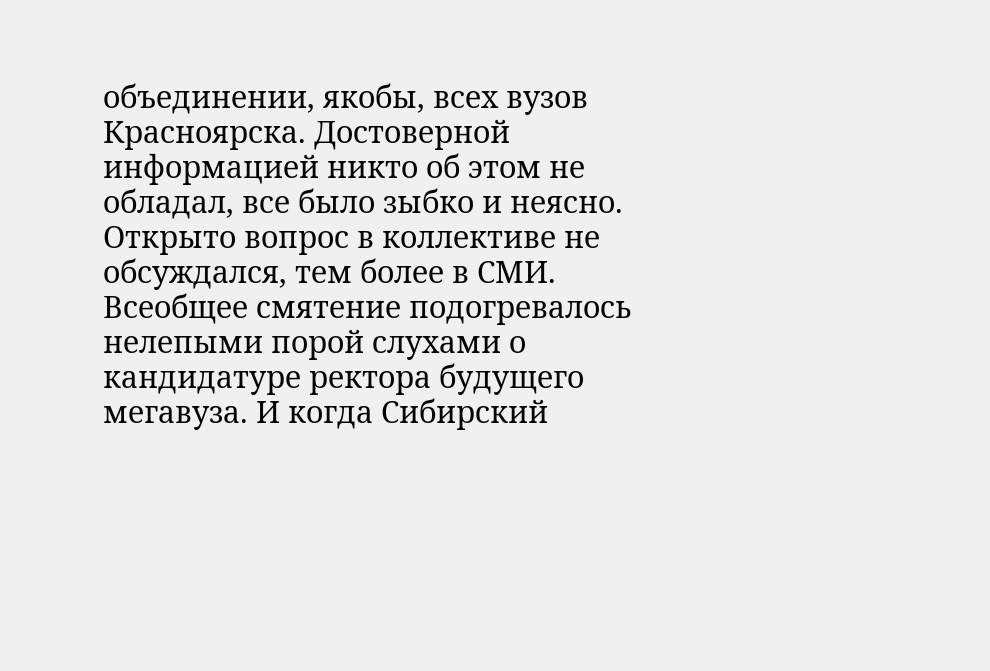объединении, якобы, всех вузов Красноярска. Достоверной информацией никто об этом не обладал, все было зыбко и неясно. Открыто вопрос в коллективе не обсуждался, тем более в СМИ. Всеобщее смятение подогревалось нелепыми порой слухами о кандидатуре ректора будущего мегавуза. И когда Сибирский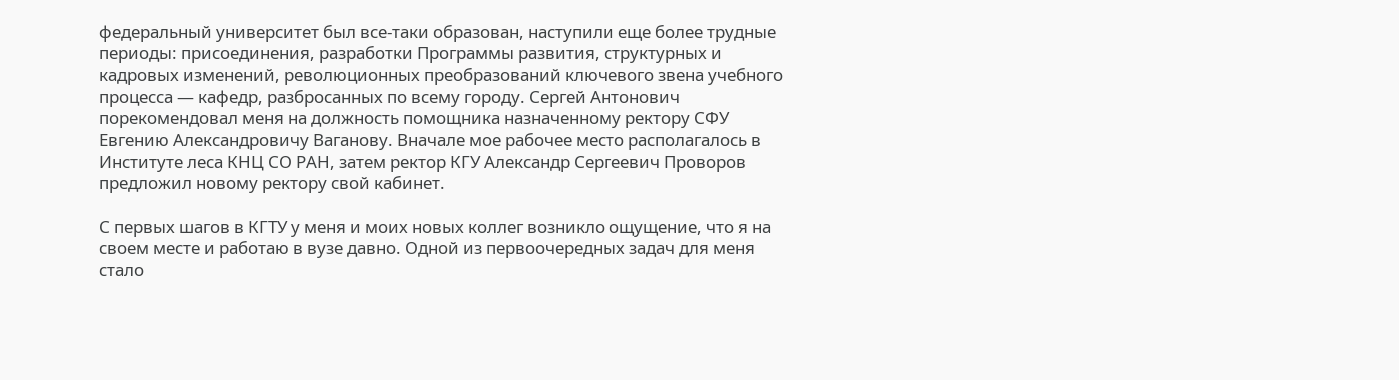федеральный университет был все-таки образован, наступили еще более трудные периоды: присоединения, разработки Программы развития, структурных и кадровых изменений, революционных преобразований ключевого звена учебного процесса — кафедр, разбросанных по всему городу. Сергей Антонович порекомендовал меня на должность помощника назначенному ректору СФУ Евгению Александровичу Ваганову. Вначале мое рабочее место располагалось в Институте леса КНЦ СО РАН, затем ректор КГУ Александр Сергеевич Проворов предложил новому ректору свой кабинет.

С первых шагов в КГТУ у меня и моих новых коллег возникло ощущение, что я на своем месте и работаю в вузе давно. Одной из первоочередных задач для меня стало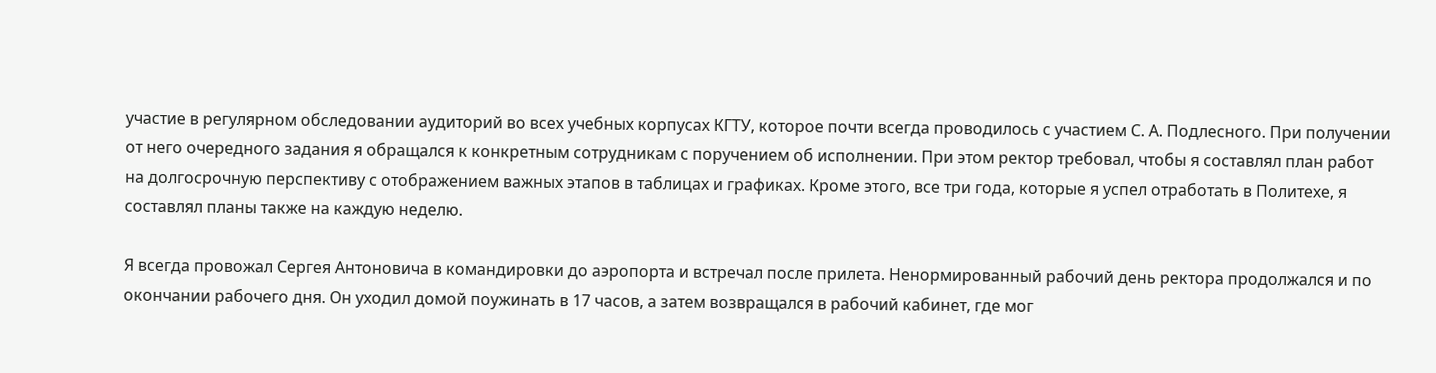участие в регулярном обследовании аудиторий во всех учебных корпусах КГТУ, которое почти всегда проводилось с участием С. А. Подлесного. При получении от него очередного задания я обращался к конкретным сотрудникам с поручением об исполнении. При этом ректор требовал, чтобы я составлял план работ на долгосрочную перспективу с отображением важных этапов в таблицах и графиках. Кроме этого, все три года, которые я успел отработать в Политехе, я составлял планы также на каждую неделю.

Я всегда провожал Сергея Антоновича в командировки до аэропорта и встречал после прилета. Ненормированный рабочий день ректора продолжался и по окончании рабочего дня. Он уходил домой поужинать в 17 часов, а затем возвращался в рабочий кабинет, где мог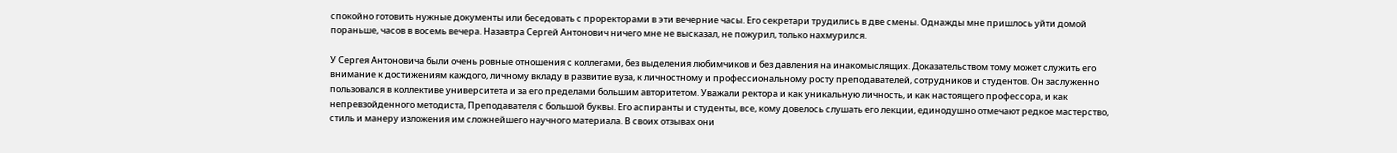спокойно готовить нужные документы или беседовать с проректорами в эти вечерние часы. Его секретари трудились в две смены. Однажды мне пришлось уйти домой пораньше, часов в восемь вечера. Назавтра Сергей Антонович ничего мне не высказал, не пожурил, только нахмурился.

У Сергея Антоновича были очень ровные отношения с коллегами, без выделения любимчиков и без давления на инакомыслящих. Доказательством тому может служить его внимание к достижениям каждого, личному вкладу в развитие вуза, к личностному и профессиональному росту преподавателей, сотрудников и студентов. Он заслуженно пользовался в коллективе университета и за его пределами большим авторитетом. Уважали ректора и как уникальную личность, и как настоящего профессора, и как непревзойденного методиста, Преподавателя с большой буквы. Его аспиранты и студенты, все, кому довелось слушать его лекции, единодушно отмечают редкое мастерство, стиль и манеру изложения им сложнейшего научного материала. В своих отзывах они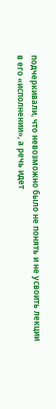подчеркивали, что невозможно было не понять и не усвоить лекции в его «исполнении», а речь идет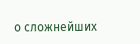о сложнейших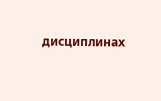дисциплинах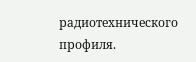радиотехнического профиля.